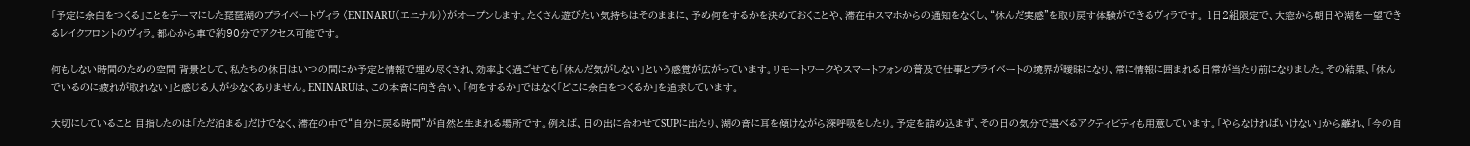「予定に余白をつくる」ことをテーマにした琵琶湖のプライベートヴィラ 〈ENINARU(エニナル)〉がオープンします。たくさん遊びたい気持ちはそのままに、予め何をするかを決めておくことや、滞在中スマホからの通知をなくし、“休んだ実感”を取り戻す体験ができるヴィラです。 1日2組限定で、大窓から朝日や湖を一望できるレイクフロントのヴィラ。都心から車で約90分でアクセス可能です。

何もしない時間のための空間 背景として、私たちの休日はいつの間にか予定と情報で埋め尽くされ、効率よく過ごせても「休んだ気がしない」という感覚が広がっています。リモートワークやスマートフォンの普及で仕事とプライベートの境界が曖昧になり、常に情報に囲まれる日常が当たり前になりました。その結果、「休んでいるのに疲れが取れない」と感じる人が少なくありません。ENINARUは、この本音に向き合い、「何をするか」ではなく「どこに余白をつくるか」を追求しています。

大切にしていること 目指したのは「ただ泊まる」だけでなく、滞在の中で“自分に戻る時間”が自然と生まれる場所です。例えば、日の出に合わせてSUPに出たり、湖の音に耳を傾けながら深呼吸をしたり。予定を詰め込まず、その日の気分で選べるアクティビティも用意しています。「やらなければいけない」から離れ、「今の自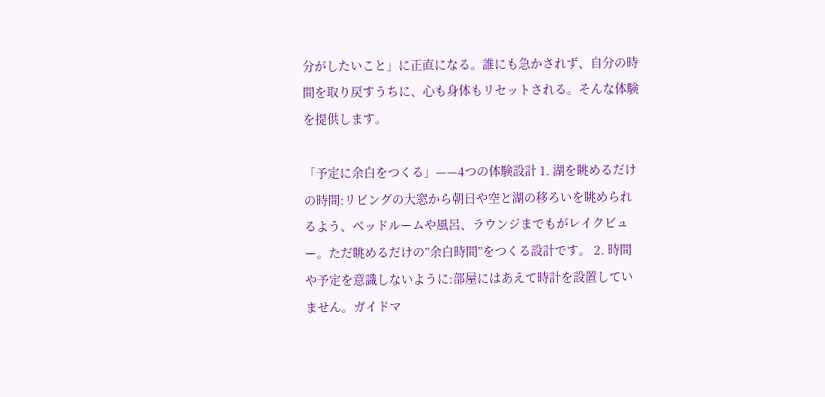分がしたいこと」に正直になる。誰にも急かされず、自分の時間を取り戻すうちに、心も身体もリセットされる。そんな体験を提供します。

「予定に余白をつくる」——4つの体験設計 1. 湖を眺めるだけの時間:リビングの大窓から朝日や空と湖の移ろいを眺められるよう、ベッドルームや風呂、ラウンジまでもがレイクビュー。ただ眺めるだけの”余白時間”をつくる設計です。 2. 時間や予定を意識しないように:部屋にはあえて時計を設置していません。ガイドマ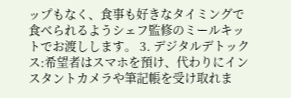ップもなく、食事も好きなタイミングで食べられるようシェフ監修のミールキットでお渡しします。 3. デジタルデトックス:希望者はスマホを預け、代わりにインスタントカメラや筆記帳を受け取れま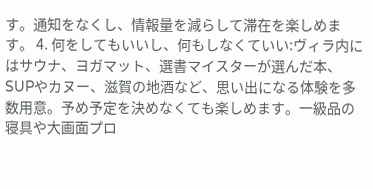す。通知をなくし、情報量を減らして滞在を楽しめます。 4. 何をしてもいいし、何もしなくていい:ヴィラ内にはサウナ、ヨガマット、選書マイスターが選んだ本、SUPやカヌー、滋賀の地酒など、思い出になる体験を多数用意。予め予定を決めなくても楽しめます。一級品の寝具や大画面プロ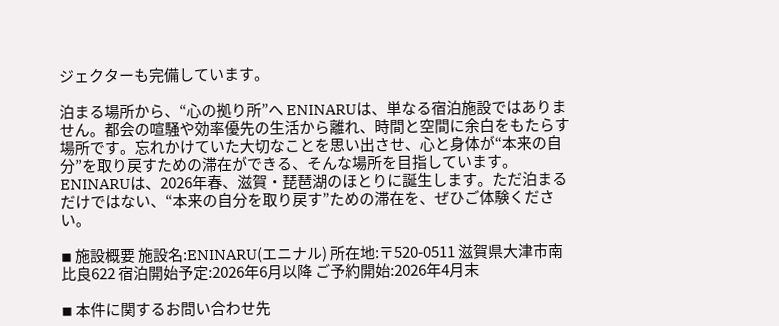ジェクターも完備しています。

泊まる場所から、“心の拠り所”へ ENINARUは、単なる宿泊施設ではありません。都会の喧騒や効率優先の生活から離れ、時間と空間に余白をもたらす場所です。忘れかけていた大切なことを思い出させ、心と身体が“本来の自分”を取り戻すための滞在ができる、そんな場所を目指しています。 ENINARUは、2026年春、滋賀・琵琶湖のほとりに誕生します。ただ泊まるだけではない、“本来の自分を取り戻す”ための滞在を、ぜひご体験ください。

◾ 施設概要 施設名:ENINARU(エニナル) 所在地:〒520-0511 滋賀県大津市南比良622 宿泊開始予定:2026年6月以降 ご予約開始:2026年4月末

◾ 本件に関するお問い合わせ先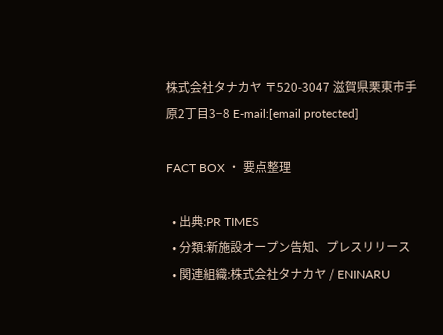株式会社タナカヤ 〒520-3047 滋賀県栗東市手原2丁目3−8 E-mail:[email protected]

FACT BOX ・ 要点整理

  • 出典:PR TIMES
  • 分類:新施設オープン告知、プレスリリース
  • 関連組織:株式会社タナカヤ / ENINARU